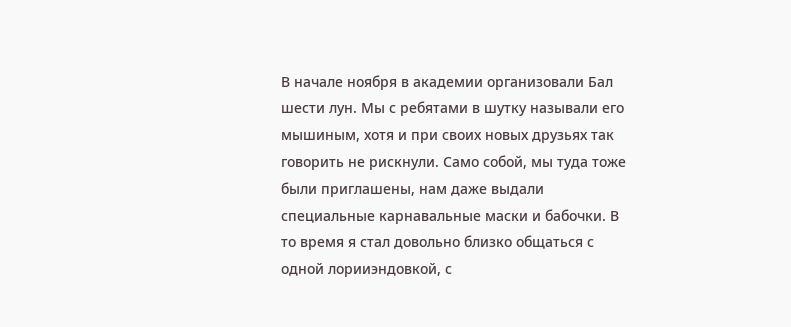В начале ноября в академии организовали Бал шести лун. Мы с ребятами в шутку называли его мышиным, хотя и при своих новых друзьях так говорить не рискнули. Само собой, мы туда тоже были приглашены, нам даже выдали специальные карнавальные маски и бабочки. В то время я стал довольно близко общаться с одной лорииэндовкой, с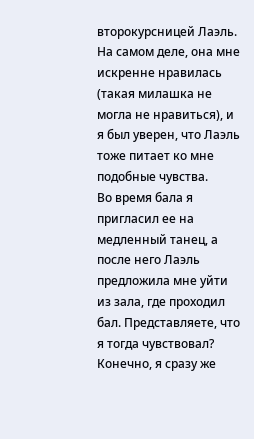второкурсницей Лаэль. На самом деле, она мне искренне нравилась (такая милашка не могла не нравиться), и я был уверен, что Лаэль тоже питает ко мне подобные чувства.
Во время бала я пригласил ее на медленный танец, а после него Лаэль предложила мне уйти из зала, где проходил бал. Представляете, что я тогда чувствовал? Конечно, я сразу же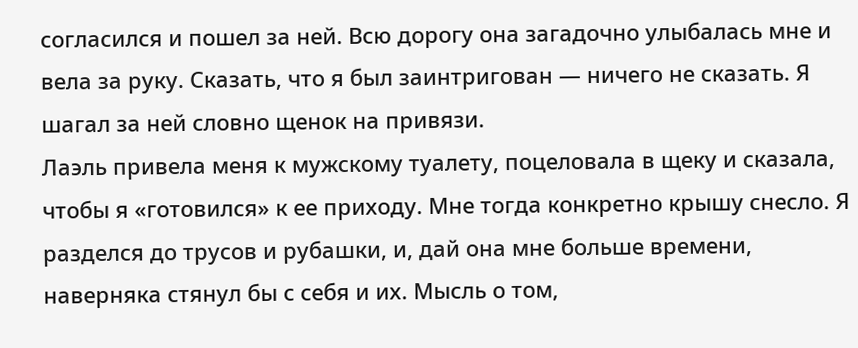согласился и пошел за ней. Всю дорогу она загадочно улыбалась мне и вела за руку. Сказать, что я был заинтригован — ничего не сказать. Я шагал за ней словно щенок на привязи.
Лаэль привела меня к мужскому туалету, поцеловала в щеку и сказала, чтобы я «готовился» к ее приходу. Мне тогда конкретно крышу снесло. Я разделся до трусов и рубашки, и, дай она мне больше времени, наверняка стянул бы с себя и их. Мысль о том,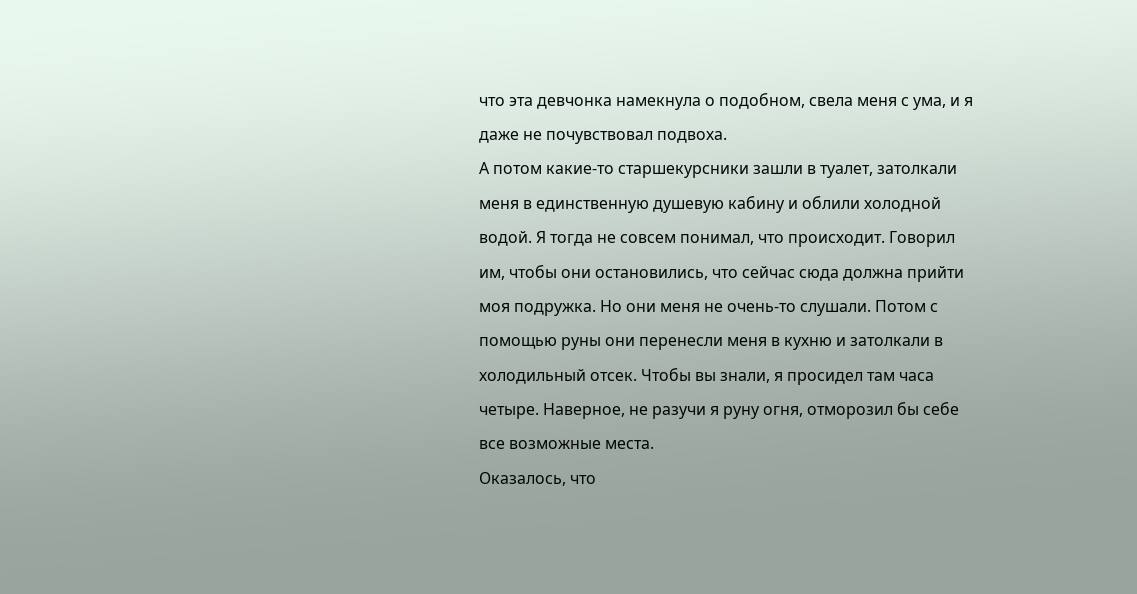что эта девчонка намекнула о подобном, свела меня с ума, и я даже не почувствовал подвоха.
А потом какие-то старшекурсники зашли в туалет, затолкали меня в единственную душевую кабину и облили холодной водой. Я тогда не совсем понимал, что происходит. Говорил им, чтобы они остановились, что сейчас сюда должна прийти моя подружка. Но они меня не очень-то слушали. Потом с помощью руны они перенесли меня в кухню и затолкали в холодильный отсек. Чтобы вы знали, я просидел там часа четыре. Наверное, не разучи я руну огня, отморозил бы себе все возможные места.
Оказалось, что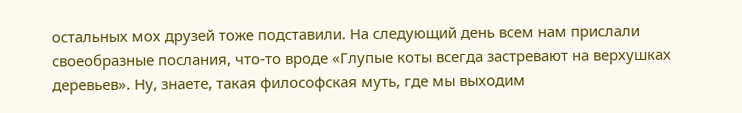остальных мох друзей тоже подставили. На следующий день всем нам прислали своеобразные послания, что-то вроде «Глупые коты всегда застревают на верхушках деревьев». Ну, знаете, такая философская муть, где мы выходим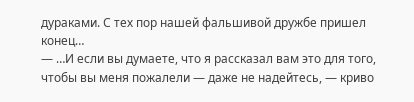дураками. С тех пор нашей фальшивой дружбе пришел конец…
— …И если вы думаете, что я рассказал вам это для того, чтобы вы меня пожалели — даже не надейтесь, — криво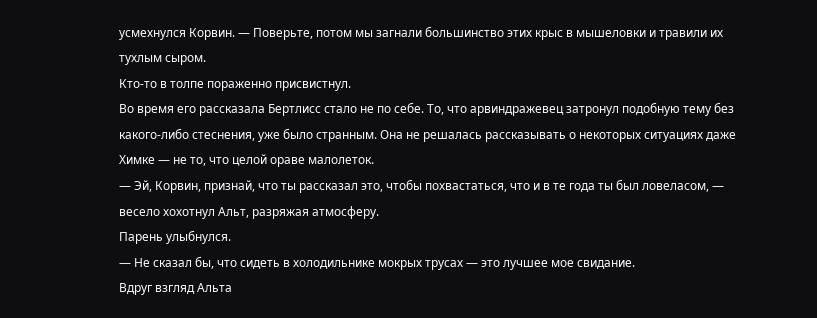усмехнулся Корвин. — Поверьте, потом мы загнали большинство этих крыс в мышеловки и травили их тухлым сыром.
Кто-то в толпе пораженно присвистнул.
Во время его рассказала Бертлисс стало не по себе. То, что арвиндражевец затронул подобную тему без какого-либо стеснения, уже было странным. Она не решалась рассказывать о некоторых ситуациях даже Химке — не то, что целой ораве малолеток.
— Эй, Корвин, признай, что ты рассказал это, чтобы похвастаться, что и в те года ты был ловеласом, — весело хохотнул Альт, разряжая атмосферу.
Парень улыбнулся.
— Не сказал бы, что сидеть в холодильнике мокрых трусах — это лучшее мое свидание.
Вдруг взгляд Альта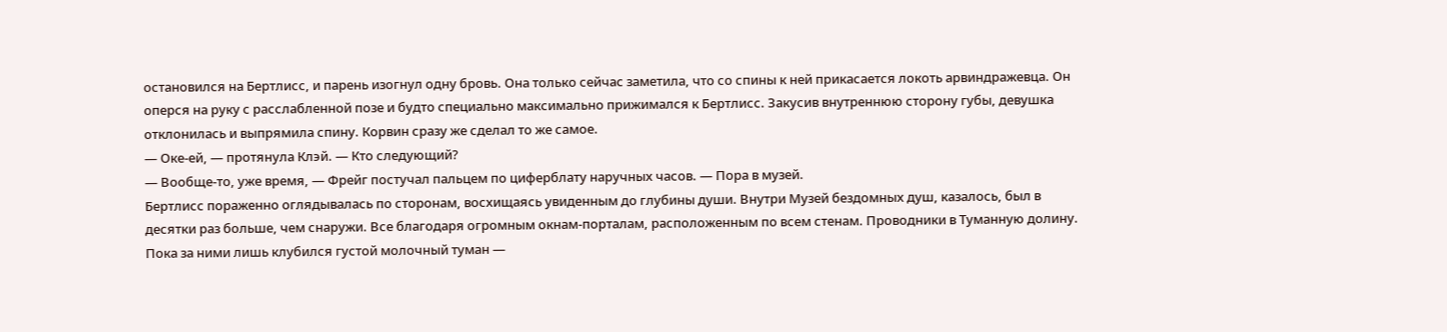остановился на Бертлисс, и парень изогнул одну бровь. Она только сейчас заметила, что со спины к ней прикасается локоть арвиндражевца. Он оперся на руку с расслабленной позе и будто специально максимально прижимался к Бертлисс. Закусив внутреннюю сторону губы, девушка отклонилась и выпрямила спину. Корвин сразу же сделал то же самое.
— Оке-ей, — протянула Клэй. — Кто следующий?
— Вообще-то, уже время, — Фрейг постучал пальцем по циферблату наручных часов. — Пора в музей.
Бертлисс пораженно оглядывалась по сторонам, восхищаясь увиденным до глубины души. Внутри Музей бездомных душ, казалось, был в десятки раз больше, чем снаружи. Все благодаря огромным окнам-порталам, расположенным по всем стенам. Проводники в Туманную долину. Пока за ними лишь клубился густой молочный туман —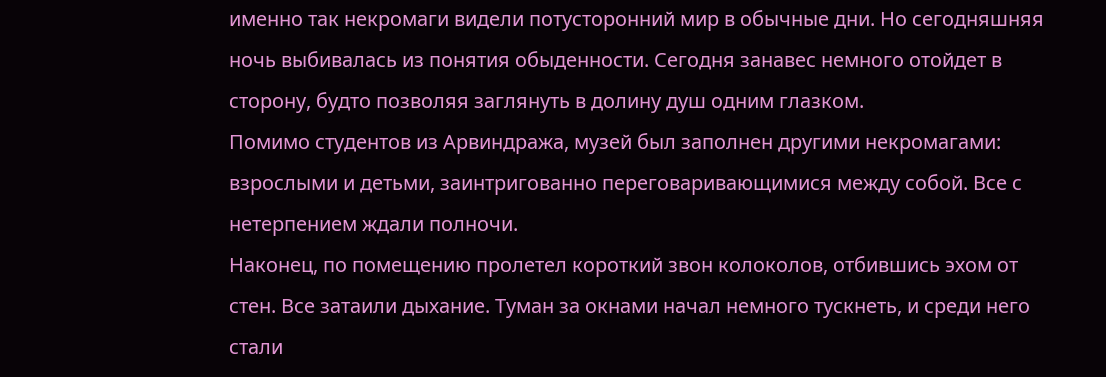именно так некромаги видели потусторонний мир в обычные дни. Но сегодняшняя ночь выбивалась из понятия обыденности. Сегодня занавес немного отойдет в сторону, будто позволяя заглянуть в долину душ одним глазком.
Помимо студентов из Арвиндража, музей был заполнен другими некромагами: взрослыми и детьми, заинтригованно переговаривающимися между собой. Все с нетерпением ждали полночи.
Наконец, по помещению пролетел короткий звон колоколов, отбившись эхом от стен. Все затаили дыхание. Туман за окнами начал немного тускнеть, и среди него стали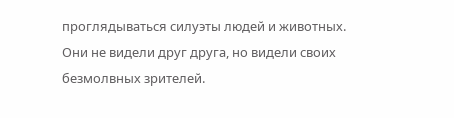проглядываться силуэты людей и животных. Они не видели друг друга, но видели своих безмолвных зрителей.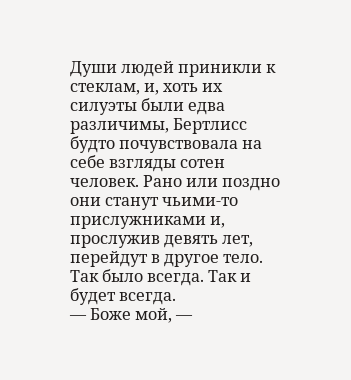Души людей приникли к стеклам, и, хоть их силуэты были едва различимы, Бертлисс будто почувствовала на себе взгляды сотен человек. Рано или поздно они станут чьими-то прислужниками и, прослужив девять лет, перейдут в другое тело. Так было всегда. Так и будет всегда.
— Боже мой, —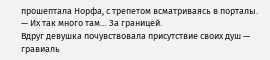прошептала Норфа, с трепетом всматриваясь в порталы. — Их так много там… За границей.
Вдруг девушка почувствовала присутствие своих душ — гравиаль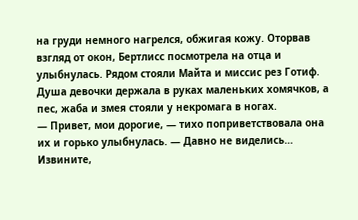на груди немного нагрелся, обжигая кожу. Оторвав взгляд от окон, Бертлисс посмотрела на отца и улыбнулась. Рядом стояли Майта и миссис рез Готиф. Душа девочки держала в руках маленьких хомячков, а пес, жаба и змея стояли у некромага в ногах.
— Привет, мои дорогие, — тихо поприветствовала она их и горько улыбнулась. — Давно не виделись… Извините,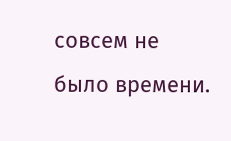совсем не было времени.